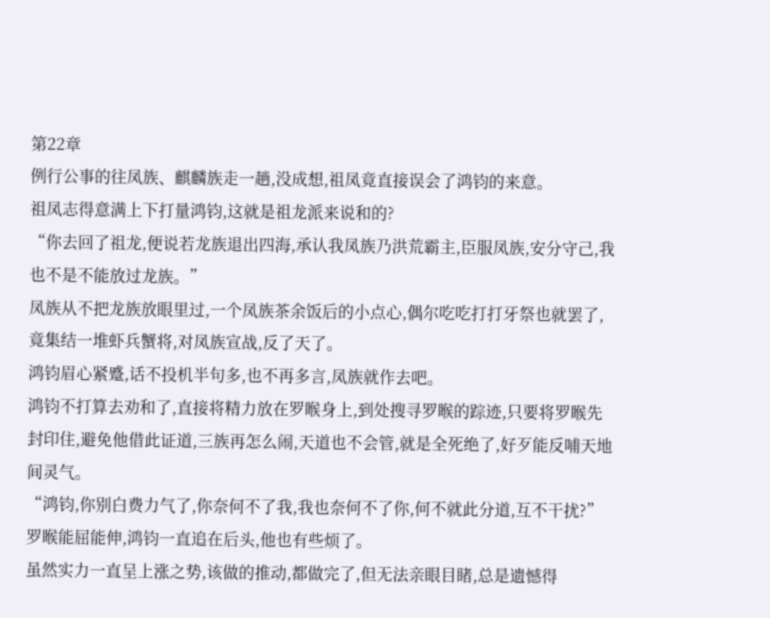第22章
例行公事的往凤族、麒麟族走一趟,没成想,祖凤竟直接误会了鸿钧的来意。
祖凤志得意满上下打量鸿钧,这就是祖龙派来说和的?
“你去回了祖龙,便说若龙族退出四海,承认我凤族乃洪荒霸主,臣服凤族,安分守己,我也不是不能放过龙族。”
凤族从不把龙族放眼里过,一个凤族茶余饭后的小点心,偶尔吃吃打打牙祭也就罢了,竟集结一堆虾兵蟹将,对凤族宣战,反了天了。
鸿钧眉心紧蹙,话不投机半句多,也不再多言,凤族就作去吧。
鸿钧不打算去劝和了,直接将精力放在罗睺身上,到处搜寻罗睺的踪迹,只要将罗睺先封印住,避免他借此证道,三族再怎么闹,天道也不会管,就是全死绝了,好歹能反哺天地间灵气。
“鸿钧,你别白费力气了,你奈何不了我,我也奈何不了你,何不就此分道,互不干扰?”罗睺能屈能伸,鸿钧一直追在后头,他也有些烦了。
虽然实力一直呈上涨之势,该做的推动,都做完了,但无法亲眼目睹,总是遗憾得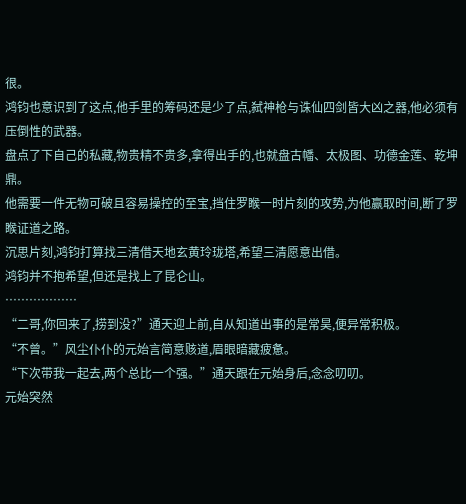很。
鸿钧也意识到了这点,他手里的筹码还是少了点,弑神枪与诛仙四剑皆大凶之器,他必须有压倒性的武器。
盘点了下自己的私藏,物贵精不贵多,拿得出手的,也就盘古幡、太极图、功德金莲、乾坤鼎。
他需要一件无物可破且容易操控的至宝,挡住罗睺一时片刻的攻势,为他赢取时间,断了罗睺证道之路。
沉思片刻,鸿钧打算找三清借天地玄黄玲珑塔,希望三清愿意出借。
鸿钧并不抱希望,但还是找上了昆仑山。
………………
“二哥,你回来了,捞到没?”通天迎上前,自从知道出事的是常昊,便异常积极。
“不曾。”风尘仆仆的元始言简意赅道,眉眼暗藏疲惫。
“下次带我一起去,两个总比一个强。”通天跟在元始身后,念念叨叨。
元始突然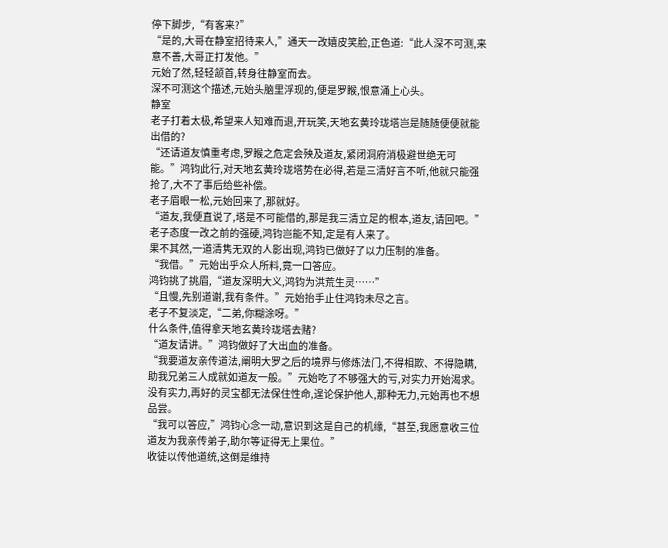停下脚步,“有客来?”
“是的,大哥在静室招待来人,”通天一改嬉皮笑脸,正色道:“此人深不可测,来意不善,大哥正打发他。”
元始了然,轻轻颔首,转身往静室而去。
深不可测这个描述,元始头脑里浮现的,便是罗睺,恨意涌上心头。
静室
老子打着太极,希望来人知难而退,开玩笑,天地玄黄玲珑塔岂是随随便便就能出借的?
“还请道友慎重考虑,罗睺之危定会殃及道友,紧闭洞府消极避世绝无可能。”鸿钧此行,对天地玄黄玲珑塔势在必得,若是三清好言不听,他就只能强抢了,大不了事后给些补偿。
老子眉眼一松,元始回来了,那就好。
“道友,我便直说了,塔是不可能借的,那是我三清立足的根本,道友,请回吧。”
老子态度一改之前的强硬,鸿钧岂能不知,定是有人来了。
果不其然,一道清隽无双的人影出现,鸿钧已做好了以力压制的准备。
“我借。”元始出乎众人所料,竟一口答应。
鸿钧挑了挑眉,“道友深明大义,鸿钧为洪荒生灵……”
“且慢,先别道谢,我有条件。”元始抬手止住鸿钧未尽之言。
老子不复淡定,“二弟,你糊涂呀。”
什么条件,值得拿天地玄黄玲珑塔去赌?
“道友请讲。”鸿钧做好了大出血的准备。
“我要道友亲传道法,阐明大罗之后的境界与修炼法门,不得相欺、不得隐瞒,助我兄弟三人成就如道友一般。”元始吃了不够强大的亏,对实力开始渴求。
没有实力,再好的灵宝都无法保住性命,遑论保护他人,那种无力,元始再也不想品尝。
“我可以答应,”鸿钧心念一动,意识到这是自己的机缘,“甚至,我愿意收三位道友为我亲传弟子,助尔等证得无上果位。”
收徒以传他道统,这倒是维持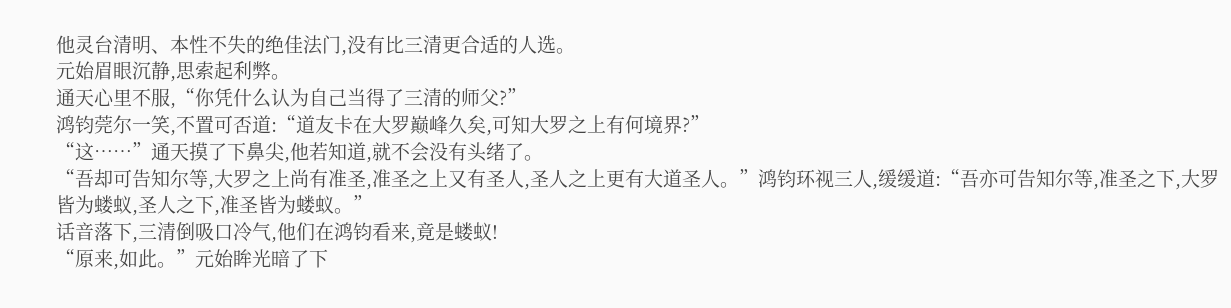他灵台清明、本性不失的绝佳法门,没有比三清更合适的人选。
元始眉眼沉静,思索起利弊。
通天心里不服,“你凭什么认为自己当得了三清的师父?”
鸿钧莞尔一笑,不置可否道:“道友卡在大罗巅峰久矣,可知大罗之上有何境界?”
“这……”通天摸了下鼻尖,他若知道,就不会没有头绪了。
“吾却可告知尔等,大罗之上尚有准圣,准圣之上又有圣人,圣人之上更有大道圣人。”鸿钧环视三人,缓缓道:“吾亦可告知尔等,准圣之下,大罗皆为蝼蚁,圣人之下,准圣皆为蝼蚁。”
话音落下,三清倒吸口冷气,他们在鸿钧看来,竟是蝼蚁!
“原来,如此。”元始眸光暗了下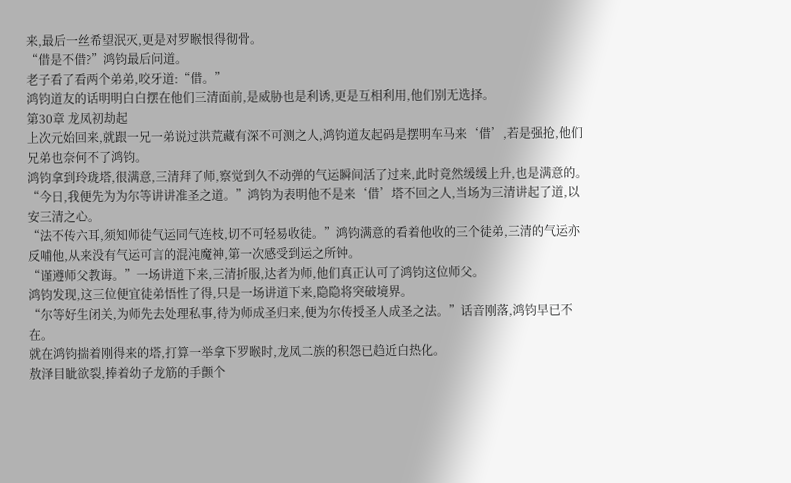来,最后一丝希望泯灭,更是对罗睺恨得彻骨。
“借是不借?”鸿钧最后问道。
老子看了看两个弟弟,咬牙道:“借。”
鸿钧道友的话明明白白摆在他们三清面前,是威胁也是利诱,更是互相利用,他们别无选择。
第30章 龙凤初劫起
上次元始回来,就跟一兄一弟说过洪荒藏有深不可测之人,鸿钧道友起码是摆明车马来‘借’,若是强抢,他们兄弟也奈何不了鸿钧。
鸿钧拿到玲珑塔,很满意,三清拜了师,察觉到久不动弹的气运瞬间活了过来,此时竟然缓缓上升,也是满意的。
“今日,我便先为为尔等讲讲准圣之道。”鸿钧为表明他不是来‘借’塔不回之人,当场为三清讲起了道,以安三清之心。
“法不传六耳,须知师徒气运同气连枝,切不可轻易收徒。”鸿钧满意的看着他收的三个徒弟,三清的气运亦反哺他,从来没有气运可言的混沌魔神,第一次感受到运之所钟。
“谨遵师父教诲。”一场讲道下来,三清折服,达者为师,他们真正认可了鸿钧这位师父。
鸿钧发现,这三位便宜徒弟悟性了得,只是一场讲道下来,隐隐将突破境界。
“尔等好生闭关,为师先去处理私事,待为师成圣归来,便为尔传授圣人成圣之法。”话音刚落,鸿钧早已不在。
就在鸿钧揣着刚得来的塔,打算一举拿下罗睺时,龙凤二族的积怨已趋近白热化。
敖泽目眦欲裂,捧着幼子龙筋的手颤个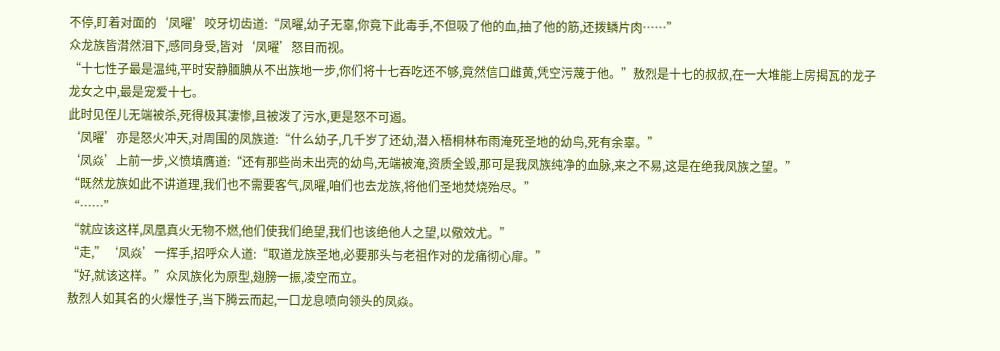不停,盯着对面的‘凤曜’咬牙切齿道:“凤曜,幼子无辜,你竟下此毒手,不但吸了他的血,抽了他的筋,还拨鳞片肉……”
众龙族皆潸然泪下,感同身受,皆对‘凤曜’怒目而视。
“十七性子最是温纯,平时安静腼腆从不出族地一步,你们将十七吞吃还不够,竟然信口雌黄,凭空污蔑于他。”敖烈是十七的叔叔,在一大堆能上房揭瓦的龙子龙女之中,最是宠爱十七。
此时见侄儿无端被杀,死得极其凄惨,且被泼了污水,更是怒不可遏。
‘凤曜’亦是怒火冲天,对周围的凤族道:“什么幼子,几千岁了还幼,潜入梧桐林布雨淹死圣地的幼鸟,死有余辜。”
‘凤焱’上前一步,义愤填膺道:“还有那些尚未出壳的幼鸟,无端被淹,资质全毁,那可是我凤族纯净的血脉,来之不易,这是在绝我凤族之望。”
“既然龙族如此不讲道理,我们也不需要客气,凤曜,咱们也去龙族,将他们圣地焚烧殆尽。”
“……”
“就应该这样,凤凰真火无物不燃,他们使我们绝望,我们也该绝他人之望,以儆效尤。”
“走,”‘凤焱’一挥手,招呼众人道:“取道龙族圣地,必要那头与老祖作对的龙痛彻心扉。”
“好,就该这样。”众凤族化为原型,翅膀一振,凌空而立。
敖烈人如其名的火爆性子,当下腾云而起,一口龙息喷向领头的凤焱。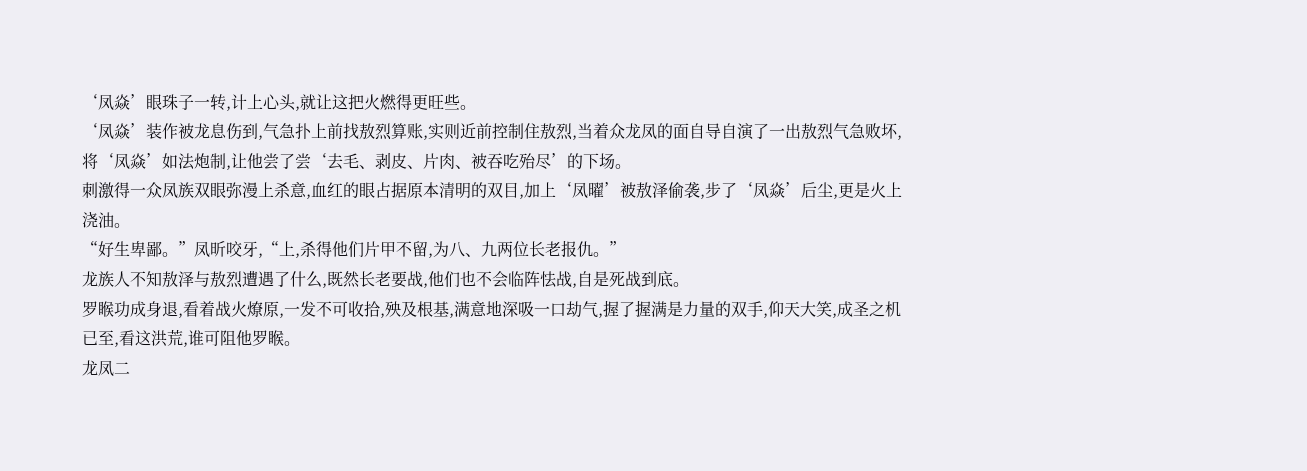‘凤焱’眼珠子一转,计上心头,就让这把火燃得更旺些。
‘凤焱’装作被龙息伤到,气急扑上前找敖烈算账,实则近前控制住敖烈,当着众龙凤的面自导自演了一出敖烈气急败坏,将‘凤焱’如法炮制,让他尝了尝‘去毛、剥皮、片肉、被吞吃殆尽’的下场。
刺激得一众凤族双眼弥漫上杀意,血红的眼占据原本清明的双目,加上‘凤曜’被敖泽偷袭,步了‘凤焱’后尘,更是火上浇油。
“好生卑鄙。”凤昕咬牙,“上,杀得他们片甲不留,为八、九两位长老报仇。”
龙族人不知敖泽与敖烈遭遇了什么,既然长老要战,他们也不会临阵怯战,自是死战到底。
罗睺功成身退,看着战火燎原,一发不可收拾,殃及根基,满意地深吸一口劫气,握了握满是力量的双手,仰天大笑,成圣之机已至,看这洪荒,谁可阻他罗睺。
龙凤二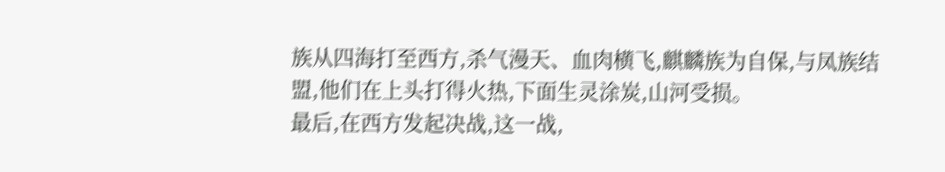族从四海打至西方,杀气漫天、血肉横飞,麒麟族为自保,与凤族结盟,他们在上头打得火热,下面生灵涂炭,山河受损。
最后,在西方发起决战,这一战,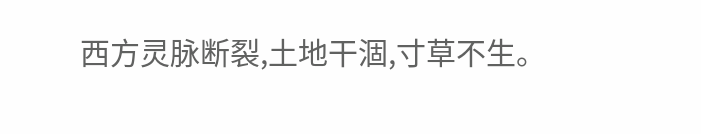西方灵脉断裂,土地干涸,寸草不生。